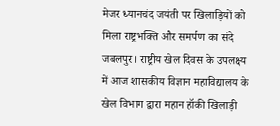मेजर ध्यानचंद जयंती पर खिलाड़ियों को मिला राष्ट्रभक्ति और समर्पण का संदे
जबलपुर। राष्ट्रीय खेल दिवस के उपलक्ष्य में आज शासकीय विज्ञान महाविद्यालय के खेल विभाग द्वारा महान हॉकी खिलाड़ी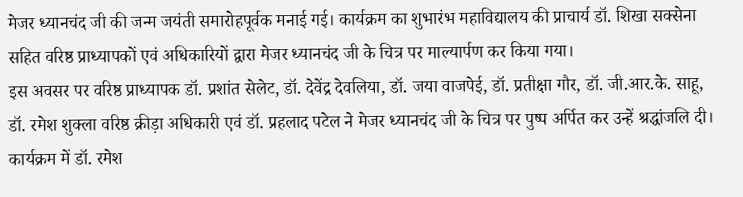मेजर ध्यानचंद जी की जन्म जयंती समारोहपूर्वक मनाई गई। कार्यक्रम का शुभारंभ महाविद्यालय की प्राचार्य डॉ. शिखा सक्सेना सहित वरिष्ठ प्राध्यापकों एवं अधिकारियों द्वारा मेजर ध्यानचंद जी के चित्र पर माल्यार्पण कर किया गया।
इस अवसर पर वरिष्ठ प्राध्यापक डॉ. प्रशांत सेलेट, डॉ. देवेंद्र देवलिया, डॉ. जया वाजपेई, डॉ. प्रतीक्षा गौर, डॉ. जी.आर.के. साहू, डॉ. रमेश शुक्ला वरिष्ठ क्रीड़ा अधिकारी एवं डॉ. प्रहलाद पटेल ने मेजर ध्यानचंद जी के चित्र पर पुष्प अर्पित कर उन्हें श्रद्धांजलि दी।
कार्यक्रम में डॉ. रमेश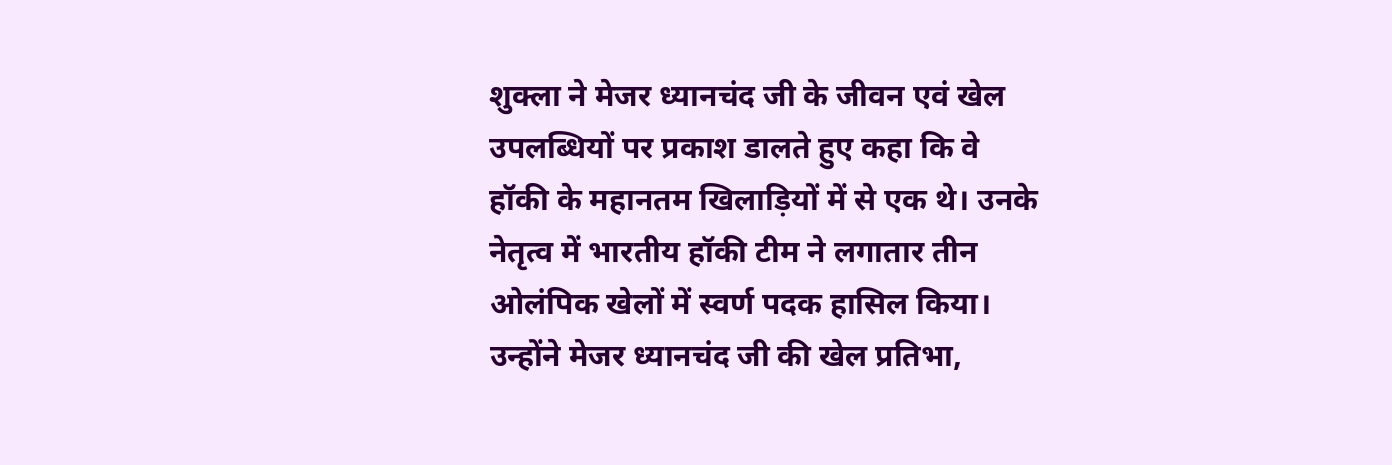शुक्ला ने मेजर ध्यानचंद जी के जीवन एवं खेल उपलब्धियों पर प्रकाश डालते हुए कहा कि वे हॉकी के महानतम खिलाड़ियों में से एक थे। उनके नेतृत्व में भारतीय हॉकी टीम ने लगातार तीन ओलंपिक खेलों में स्वर्ण पदक हासिल किया। उन्होंने मेजर ध्यानचंद जी की खेल प्रतिभा,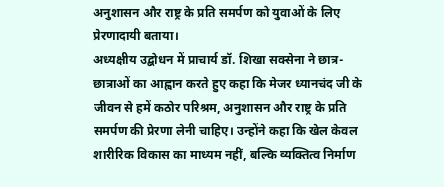अनुशासन और राष्ट्र के प्रति समर्पण को युवाओं के लिए प्रेरणादायी बताया।
अध्यक्षीय उद्बोधन में प्राचार्य डॉ. शिखा सक्सेना ने छात्र-छात्राओं का आह्वान करते हुए कहा कि मेजर ध्यानचंद जी के जीवन से हमें कठोर परिश्रम, अनुशासन और राष्ट्र के प्रति समर्पण की प्रेरणा लेनी चाहिए। उन्होंने कहा कि खेल केवल शारीरिक विकास का माध्यम नहीं, बल्कि व्यक्तित्व निर्माण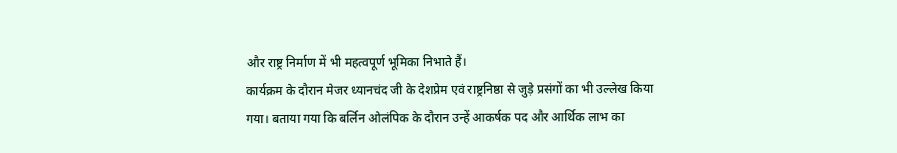और राष्ट्र निर्माण में भी महत्वपूर्ण भूमिका निभाते हैं।
कार्यक्रम के दौरान मेजर ध्यानचंद जी के देशप्रेम एवं राष्ट्रनिष्ठा से जुड़े प्रसंगों का भी उल्लेख किया गया। बताया गया कि बर्लिन ओलंपिक के दौरान उन्हें आकर्षक पद और आर्थिक लाभ का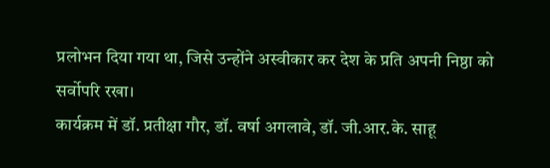प्रलोभन दिया गया था, जिसे उन्होंने अस्वीकार कर देश के प्रति अपनी निष्ठा को सर्वोपरि रखा।
कार्यक्रम में डॉ. प्रतीक्षा गौर, डॉ. वर्षा अगलावे, डॉ. जी.आर.के. साहू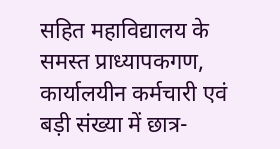सहित महाविद्यालय के समस्त प्राध्यापकगण, कार्यालयीन कर्मचारी एवं बड़ी संख्या में छात्र-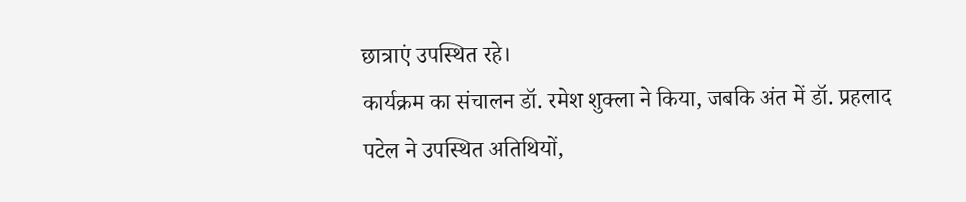छात्राएं उपस्थित रहे।
कार्यक्रम का संचालन डॉ. रमेश शुक्ला ने किया, जबकि अंत में डॉ. प्रहलाद पटेल ने उपस्थित अतिथियों,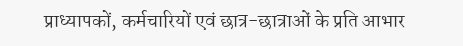प्राध्यापकों, कर्मचारियों एवं छात्र-छात्राओं के प्रति आभार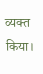व्यक्त किया।